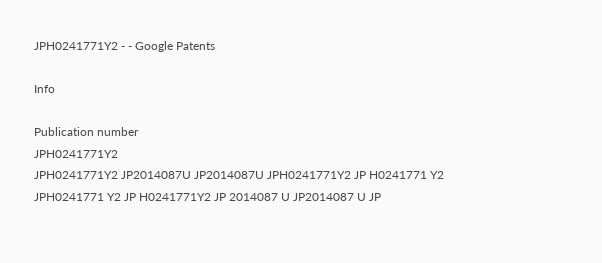JPH0241771Y2 - - Google Patents

Info

Publication number
JPH0241771Y2
JPH0241771Y2 JP2014087U JP2014087U JPH0241771Y2 JP H0241771 Y2 JPH0241771 Y2 JP H0241771Y2 JP 2014087 U JP2014087 U JP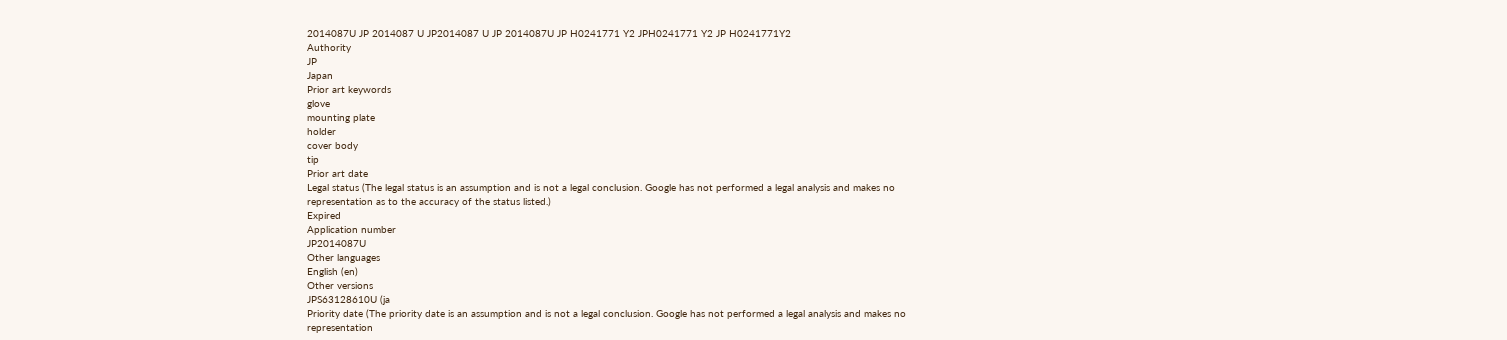2014087U JP 2014087 U JP2014087 U JP 2014087U JP H0241771 Y2 JPH0241771 Y2 JP H0241771Y2
Authority
JP
Japan
Prior art keywords
glove
mounting plate
holder
cover body
tip
Prior art date
Legal status (The legal status is an assumption and is not a legal conclusion. Google has not performed a legal analysis and makes no representation as to the accuracy of the status listed.)
Expired
Application number
JP2014087U
Other languages
English (en)
Other versions
JPS63128610U (ja
Priority date (The priority date is an assumption and is not a legal conclusion. Google has not performed a legal analysis and makes no representation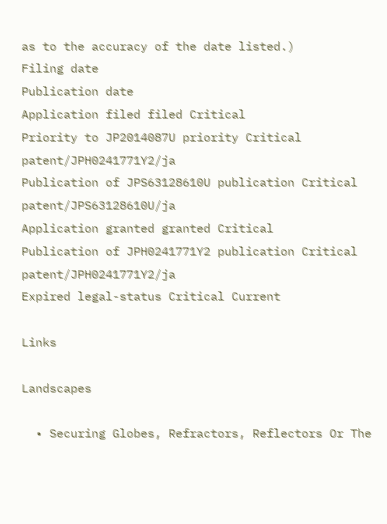as to the accuracy of the date listed.)
Filing date
Publication date
Application filed filed Critical
Priority to JP2014087U priority Critical patent/JPH0241771Y2/ja
Publication of JPS63128610U publication Critical patent/JPS63128610U/ja
Application granted granted Critical
Publication of JPH0241771Y2 publication Critical patent/JPH0241771Y2/ja
Expired legal-status Critical Current

Links

Landscapes

  • Securing Globes, Refractors, Reflectors Or The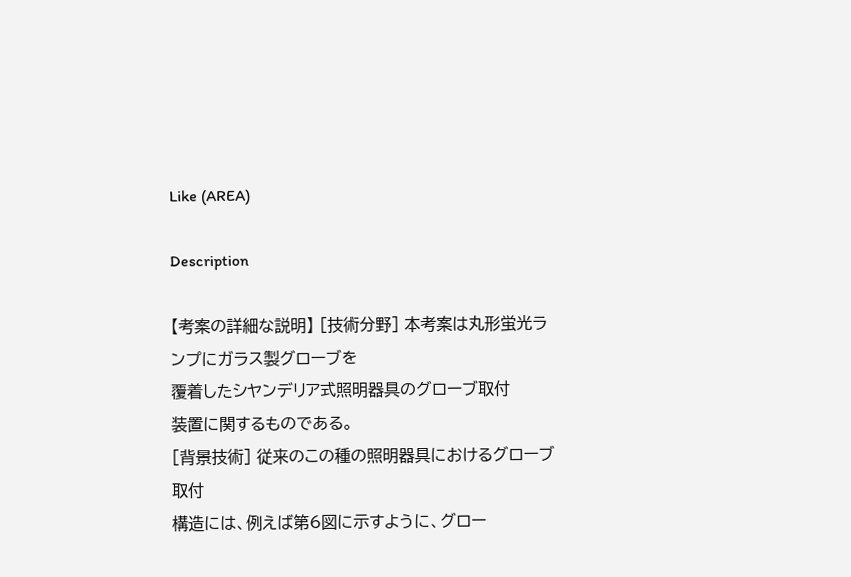Like (AREA)

Description

【考案の詳細な説明】 [技術分野] 本考案は丸形蛍光ランプにガラス製グローブを
覆着したシヤンデリア式照明器具のグローブ取付
装置に関するものである。
[背景技術] 従来のこの種の照明器具におけるグローブ取付
構造には、例えば第6図に示すように、グロー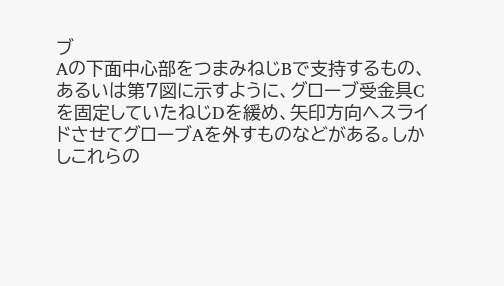ブ
Aの下面中心部をつまみねじBで支持するもの、
あるいは第7図に示すように、グローブ受金具C
を固定していたねじDを緩め、矢印方向へスライ
ドさせてグローブAを外すものなどがある。しか
しこれらの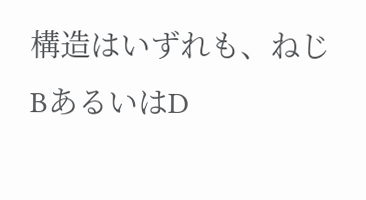構造はいずれも、ねじBあるいはD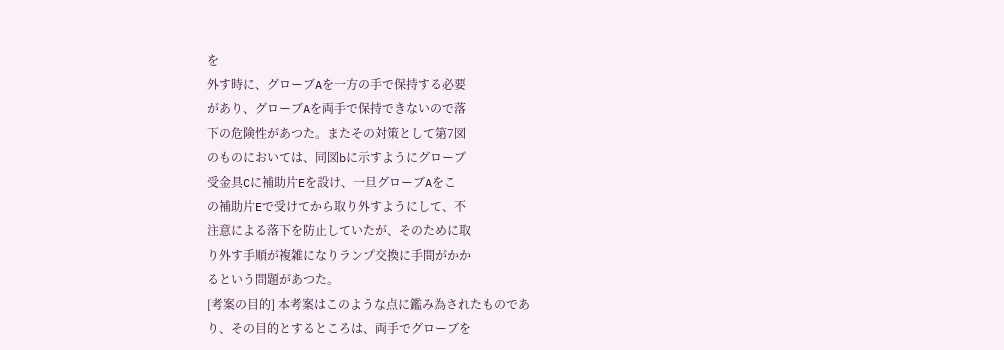を
外す時に、グローブAを一方の手で保持する必要
があり、グローブAを両手で保持できないので落
下の危険性があつた。またその対策として第7図
のものにおいては、同図bに示すようにグローブ
受金具Cに補助片Eを設け、一旦グローブAをこ
の補助片Eで受けてから取り外すようにして、不
注意による落下を防止していたが、そのために取
り外す手順が複雑になりランプ交換に手間がかか
るという問題があつた。
[考案の目的] 本考案はこのような点に鑑み為されたものであ
り、その目的とするところは、両手でグローブを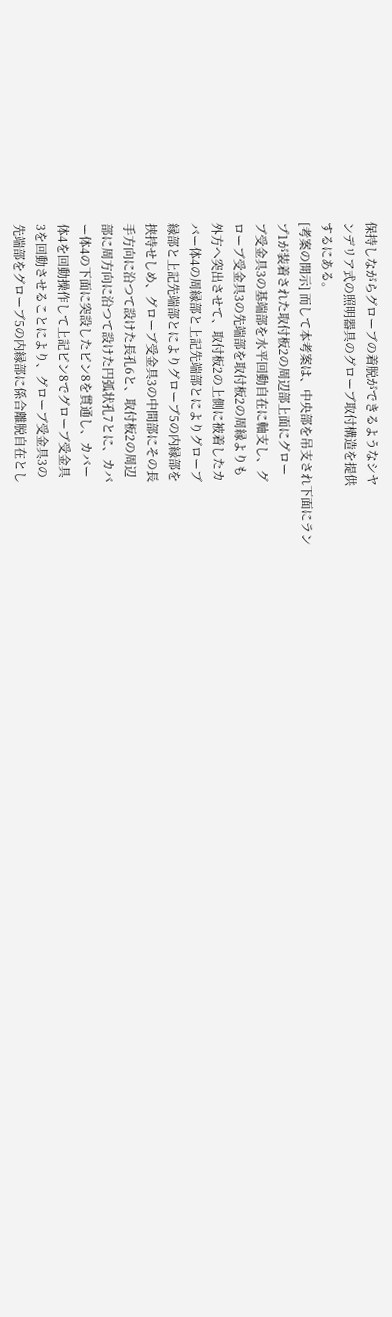保持しながらグローブの着脱ができるようなシヤ
ンデリア式の照明器具のグローブ取付構造を提供
するにある。
[考案の開示] 而して本考案は、中央部を吊支され下面にラン
プ1が装着された取付板2の周辺部上面にグロー
ブ受金具3の基端部を水平回動自在に軸支し、グ
ローブ受金具3の先端部を取付板2の周縁よりも
外方へ突出させて、取付板2の上側に被着したカ
バー体4の周縁部と上記先端部とによりグローブ
縁部と上記先端部とによりグローブ5の内縁部を
挟持せしめ、グローブ受金具3の中間部にその長
手方向に沿つて設けた長孔6と、取付板2の周辺
部に周方向に沿つて設けた円弧状孔7とに、カバ
ー体4の下面に突設したピン8を貫通し、カバー
体4を回動操作して上記ピン8でグローブ受金具
3を回動させることにより、グローブ受金具3の
先端部をグローブ5の内縁部に係合離脱自在とし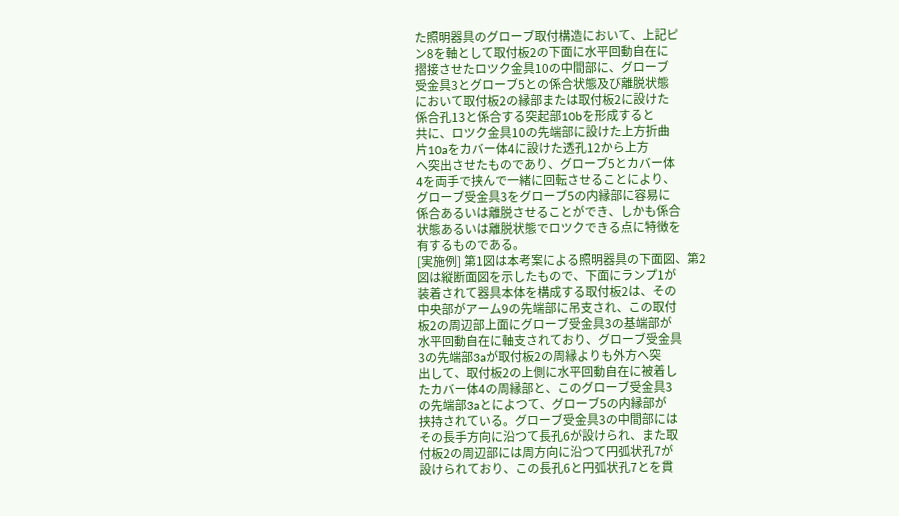た照明器具のグローブ取付構造において、上記ピ
ン8を軸として取付板2の下面に水平回動自在に
摺接させたロツク金具10の中間部に、グローブ
受金具3とグローブ5との係合状態及び離脱状態
において取付板2の縁部または取付板2に設けた
係合孔13と係合する突起部10bを形成すると
共に、ロツク金具10の先端部に設けた上方折曲
片10aをカバー体4に設けた透孔12から上方
へ突出させたものであり、グローブ5とカバー体
4を両手で挟んで一緒に回転させることにより、
グローブ受金具3をグローブ5の内縁部に容易に
係合あるいは離脱させることができ、しかも係合
状態あるいは離脱状態でロツクできる点に特徴を
有するものである。
[実施例] 第1図は本考案による照明器具の下面図、第2
図は縦断面図を示したもので、下面にランプ1が
装着されて器具本体を構成する取付板2は、その
中央部がアーム9の先端部に吊支され、この取付
板2の周辺部上面にグローブ受金具3の基端部が
水平回動自在に軸支されており、グローブ受金具
3の先端部3aが取付板2の周縁よりも外方へ突
出して、取付板2の上側に水平回動自在に被着し
たカバー体4の周縁部と、このグローブ受金具3
の先端部3aとによつて、グローブ5の内縁部が
挟持されている。グローブ受金具3の中間部には
その長手方向に沿つて長孔6が設けられ、また取
付板2の周辺部には周方向に沿つて円弧状孔7が
設けられており、この長孔6と円弧状孔7とを貫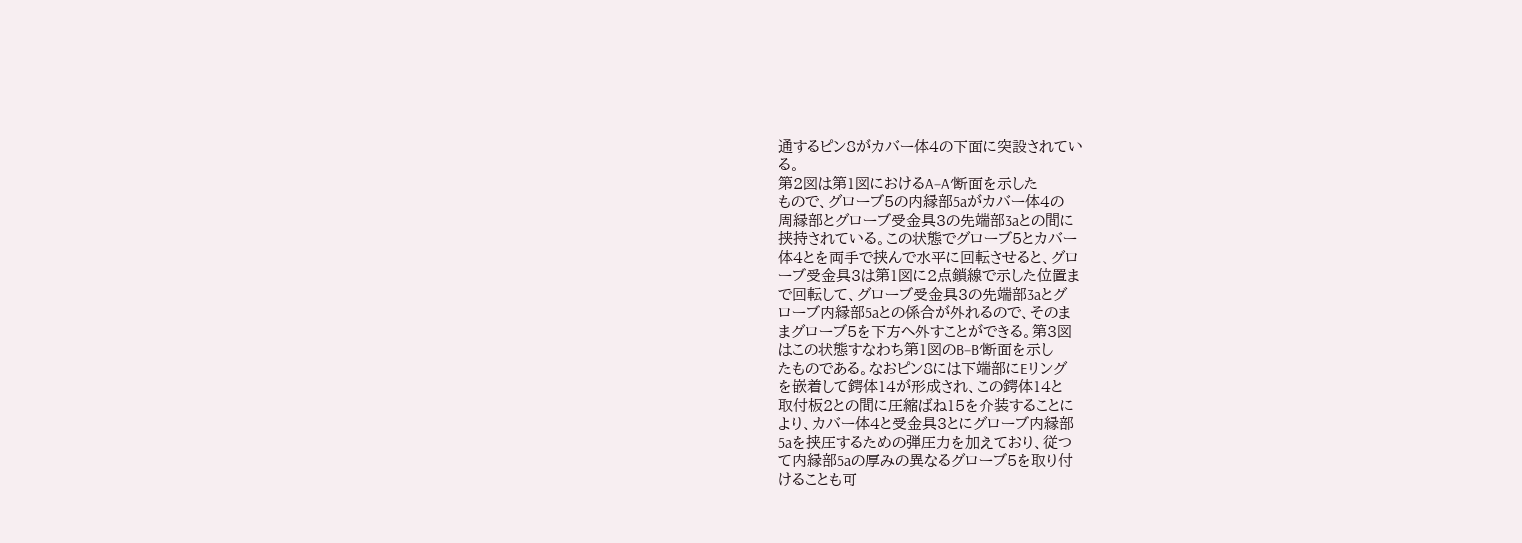通するピン8がカバー体4の下面に突設されてい
る。
第2図は第1図におけるA−A′断面を示した
もので、グローブ5の内縁部5aがカバー体4の
周縁部とグローブ受金具3の先端部3aとの間に
挟持されている。この状態でグローブ5とカバー
体4とを両手で挟んで水平に回転させると、グロ
ーブ受金具3は第1図に2点鎖線で示した位置ま
で回転して、グローブ受金具3の先端部3aとグ
ローブ内縁部5aとの係合が外れるので、そのま
まグローブ5を下方へ外すことができる。第3図
はこの状態すなわち第1図のB−B′断面を示し
たものである。なおピン8には下端部にEリング
を嵌着して鍔体14が形成され、この鍔体14と
取付板2との間に圧縮ばね15を介装することに
より、カバー体4と受金具3とにグローブ内縁部
5aを挟圧するための弾圧力を加えており、従つ
て内縁部5aの厚みの異なるグローブ5を取り付
けることも可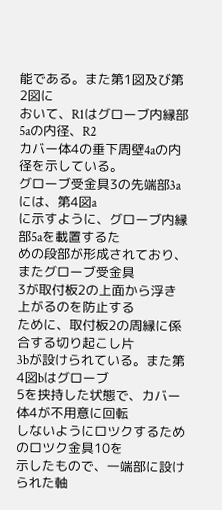能である。また第1図及び第2図に
おいて、R1はグローブ内縁部5aの内径、R2
カバー体4の垂下周壁4aの内径を示している。
グローブ受金具3の先端部3aには、第4図a
に示すように、グローブ内縁部5aを載置するた
めの段部が形成されており、またグローブ受金具
3が取付板2の上面から浮き上がるのを防止する
ために、取付板2の周縁に係合する切り起こし片
3bが設けられている。また第4図bはグローブ
5を挟持した状態で、カバー体4が不用意に回転
しないようにロツクするためのロツク金具10を
示したもので、一端部に設けられた軸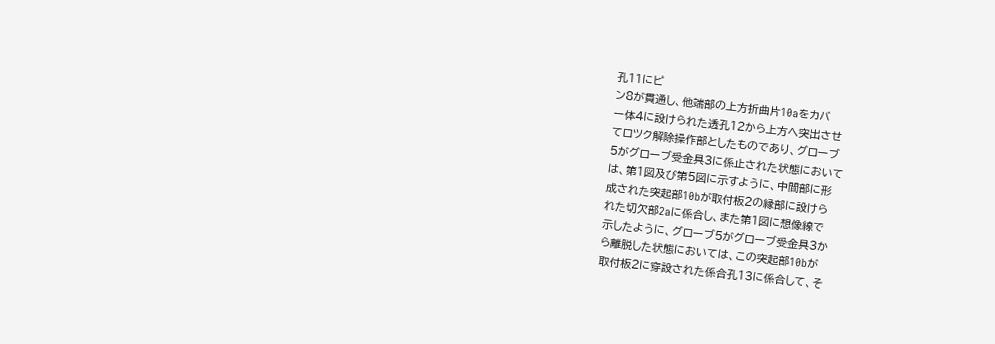孔11にピ
ン8が貫通し、他端部の上方折曲片10aをカバ
ー体4に設けられた透孔12から上方へ突出させ
てロツク解除操作部としたものであり、グローブ
5がグローブ受金具3に係止された状態において
は、第1図及び第5図に示すように、中間部に形
成された突起部10bが取付板2の縁部に設けら
れた切欠部2aに係合し、また第1図に想像線で
示したように、グローブ5がグローブ受金具3か
ら離脱した状態においては、この突起部10bが
取付板2に穿設された係合孔13に係合して、そ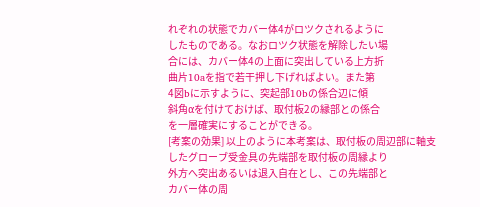れぞれの状態でカバー体4がロツクされるように
したものである。なおロツク状態を解除したい場
合には、カバー体4の上面に突出している上方折
曲片10aを指で若干押し下げればよい。また第
4図bに示すように、突起部10bの係合辺に傾
斜角αを付けておけば、取付板2の縁部との係合
を一層確実にすることができる。
[考案の効果] 以上のように本考案は、取付板の周辺部に軸支
したグローブ受金具の先端部を取付板の周縁より
外方へ突出あるいは退入自在とし、この先端部と
カバー体の周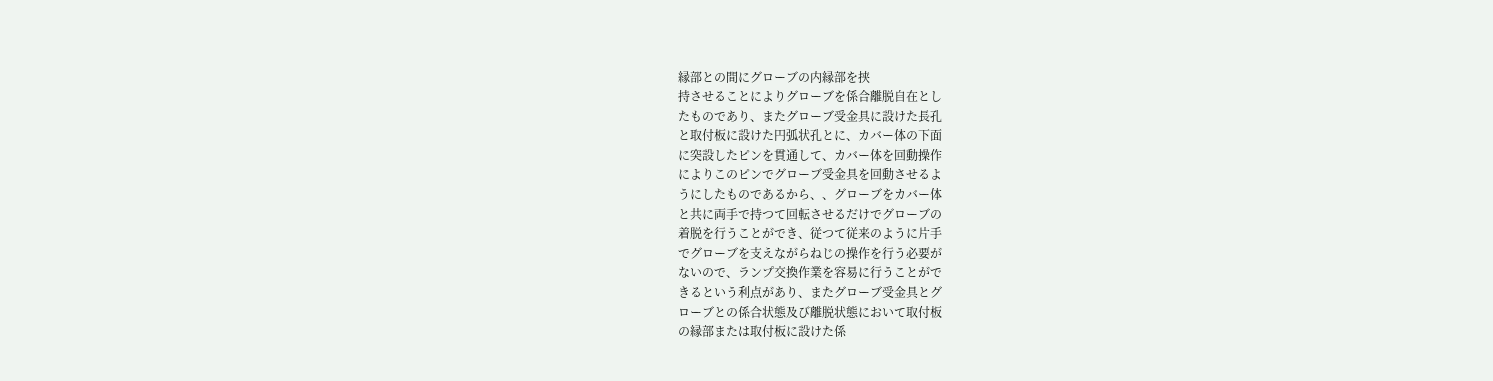縁部との間にグローブの内縁部を挟
持させることによりグローブを係合離脱自在とし
たものであり、またグローブ受金具に設けた長孔
と取付板に設けた円弧状孔とに、カバー体の下面
に突設したピンを貫通して、カバー体を回動操作
によりこのピンでグローブ受金具を回動させるよ
うにしたものであるから、、グローブをカバー体
と共に両手で持つて回転させるだけでグローブの
着脱を行うことができ、従つて従来のように片手
でグローブを支えながらねじの操作を行う必要が
ないので、ランプ交換作業を容易に行うことがで
きるという利点があり、またグローブ受金具とグ
ローブとの係合状態及び離脱状態において取付板
の縁部または取付板に設けた係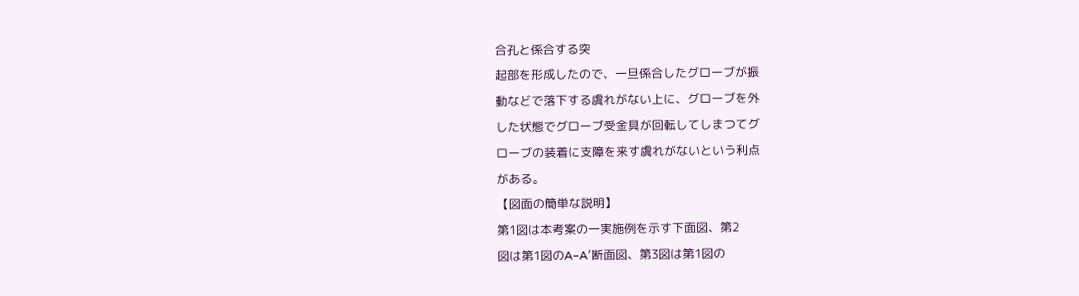合孔と係合する突
起部を形成したので、一旦係合したグローブが振
動などで落下する虞れがない上に、グローブを外
した状態でグローブ受金具が回転してしまつてグ
ローブの装着に支障を来す虞れがないという利点
がある。
【図面の簡単な説明】
第1図は本考案の一実施例を示す下面図、第2
図は第1図のA−A′断面図、第3図は第1図の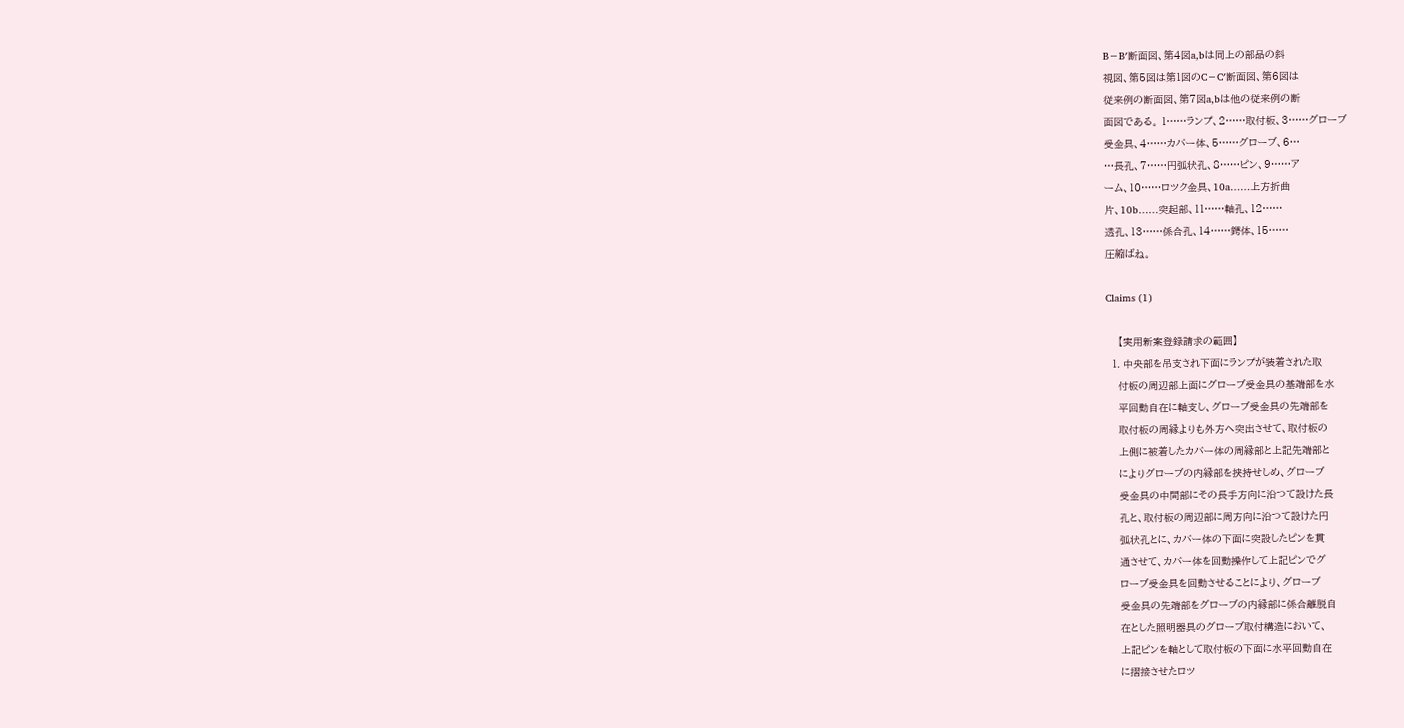B−B′断面図、第4図a,bは同上の部品の斜
視図、第5図は第1図のC−C′断面図、第6図は
従来例の断面図、第7図a,bは他の従来例の断
面図である。 1……ランプ、2……取付板、3……グローブ
受金具、4……カバー体、5……グローブ、6…
…長孔、7……円弧状孔、8……ピン、9……ア
ーム、10……ロツク金具、10a……上方折曲
片、10b……突起部、11……軸孔、12……
透孔、13……係合孔、14……鍔体、15……
圧縮ばね。

Claims (1)

    【実用新案登録請求の範囲】
  1. 中央部を吊支され下面にランプが装着された取
    付板の周辺部上面にグローブ受金具の基端部を水
    平回動自在に軸支し、グローブ受金具の先端部を
    取付板の周縁よりも外方へ突出させて、取付板の
    上側に被着したカバー体の周縁部と上記先端部と
    によりグローブの内縁部を挟持せしめ、グローブ
    受金具の中間部にその長手方向に沿つて設けた長
    孔と、取付板の周辺部に周方向に沿つて設けた円
    弧状孔とに、カバー体の下面に突設したピンを貫
    通させて、カバー体を回動操作して上記ピンでグ
    ローブ受金具を回動させることにより、グローブ
    受金具の先端部をグローブの内縁部に係合離脱自
    在とした照明器具のグローブ取付構造において、
    上記ピンを軸として取付板の下面に水平回動自在
    に摺接させたロツ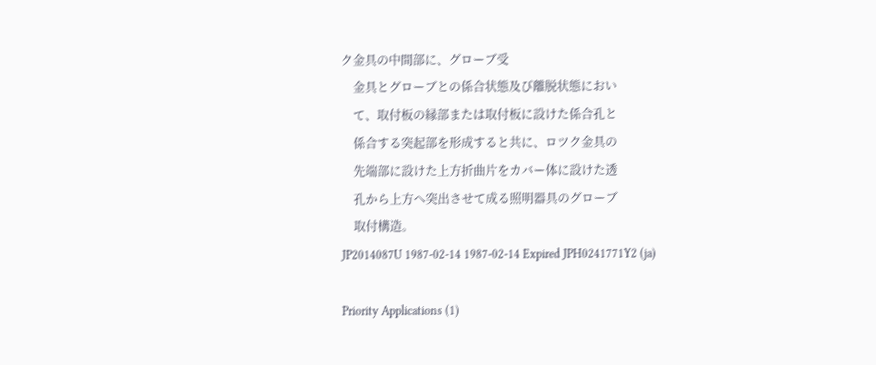ク金具の中間部に、グローブ受
    金具とグローブとの係合状態及び離脱状態におい
    て、取付板の縁部または取付板に設けた係合孔と
    係合する突起部を形成すると共に、ロツク金具の
    先端部に設けた上方折曲片をカバー体に設けた透
    孔から上方へ突出させて成る照明器具のグローブ
    取付構造。
JP2014087U 1987-02-14 1987-02-14 Expired JPH0241771Y2 (ja)

Priority Applications (1)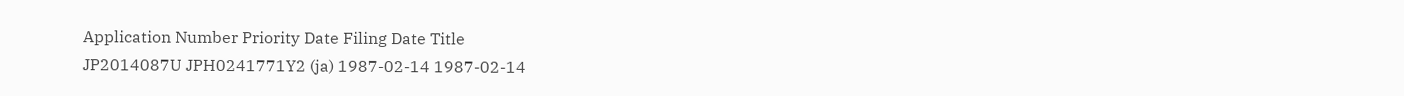Application Number Priority Date Filing Date Title
JP2014087U JPH0241771Y2 (ja) 1987-02-14 1987-02-14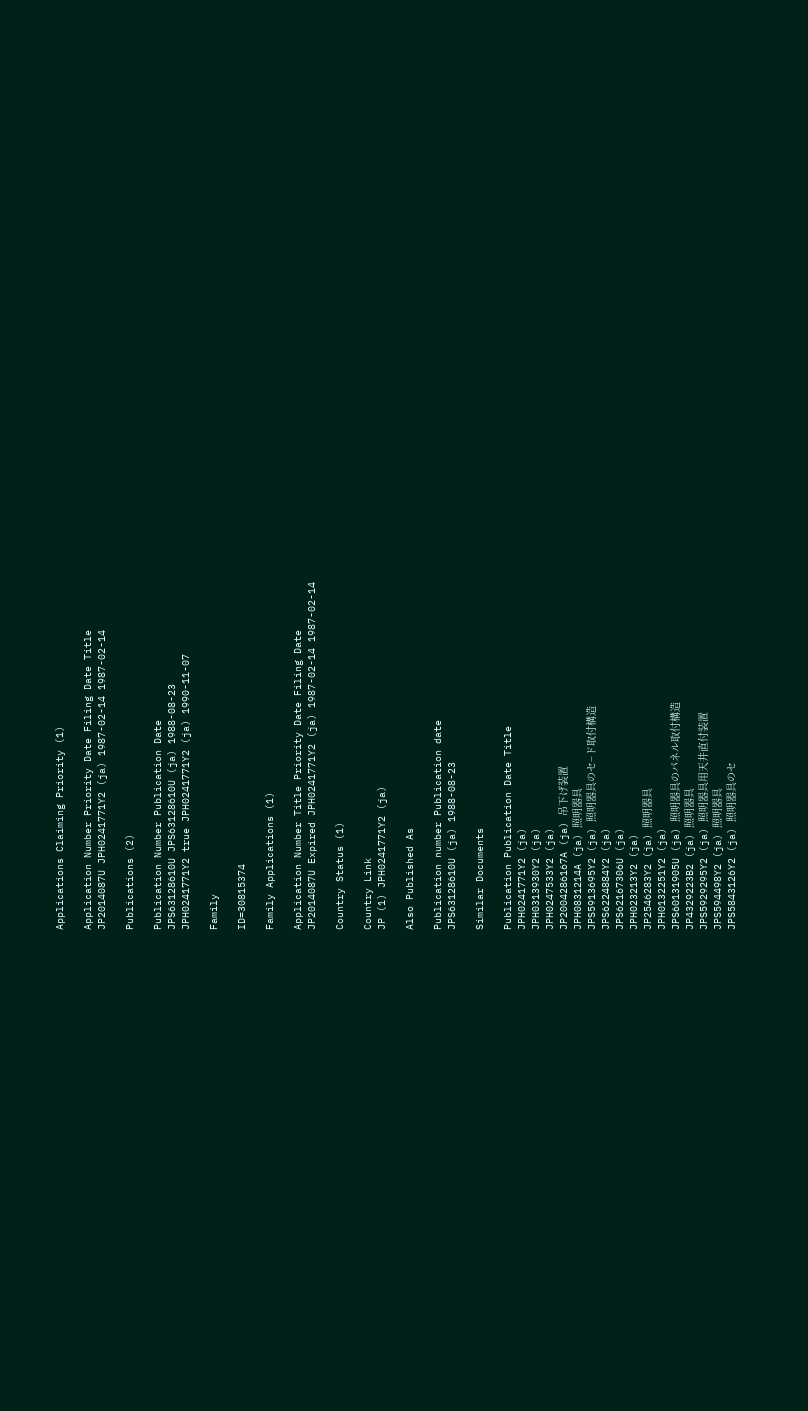Applications Claiming Priority (1)

Application Number Priority Date Filing Date Title
JP2014087U JPH0241771Y2 (ja) 1987-02-14 1987-02-14

Publications (2)

Publication Number Publication Date
JPS63128610U JPS63128610U (ja) 1988-08-23
JPH0241771Y2 true JPH0241771Y2 (ja) 1990-11-07

Family

ID=30815374

Family Applications (1)

Application Number Title Priority Date Filing Date
JP2014087U Expired JPH0241771Y2 (ja) 1987-02-14 1987-02-14

Country Status (1)

Country Link
JP (1) JPH0241771Y2 (ja)

Also Published As

Publication number Publication date
JPS63128610U (ja) 1988-08-23

Similar Documents

Publication Publication Date Title
JPH0241771Y2 (ja)
JPH0313930Y2 (ja)
JPH0247533Y2 (ja)
JP2004286167A (ja) 吊下げ装置
JPH0831214A (ja) 照明器具
JPS5913695Y2 (ja) 照明器具のセ−ド取付構造
JPS6224884Y2 (ja)
JPS62167306U (ja)
JPH023213Y2 (ja)
JP2546283Y2 (ja) 照明器具
JPH0132251Y2 (ja)
JPS60131905U (ja) 照明器具のパネル取付構造
JP4329223B2 (ja) 照明器具
JPS5929295Y2 (ja) 照明器具用天井直付装置
JPS594498Y2 (ja) 照明器具
JPS5843126Y2 (ja) 照明器具のセ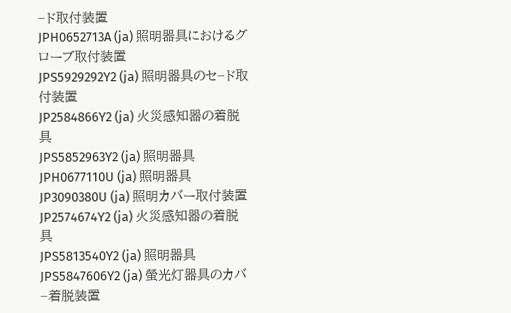−ド取付装置
JPH0652713A (ja) 照明器具におけるグローブ取付装置
JPS5929292Y2 (ja) 照明器具のセ−ド取付装置
JP2584866Y2 (ja) 火災感知器の着脱具
JPS5852963Y2 (ja) 照明器具
JPH0677110U (ja) 照明器具
JP3090380U (ja) 照明カバー取付装置
JP2574674Y2 (ja) 火災感知器の着脱具
JPS5813540Y2 (ja) 照明器具
JPS5847606Y2 (ja) 螢光灯器具のカバ−着脱装置